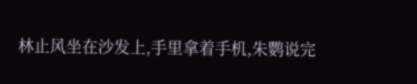林止风坐在沙发上,手里拿着手机,朱鹦说完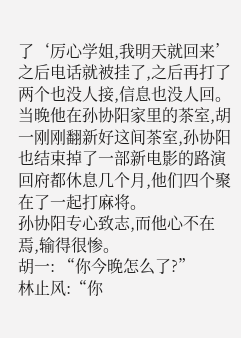了‘厉心学姐,我明天就回来’之后电话就被挂了,之后再打了两个也没人接,信息也没人回。
当晚他在孙协阳家里的茶室,胡一刚刚翻新好这间茶室,孙协阳也结束掉了一部新电影的路演回府都休息几个月,他们四个聚在了一起打麻将。
孙协阳专心致志,而他心不在焉,输得很惨。
胡一: “你今晚怎么了?”
林止风:“你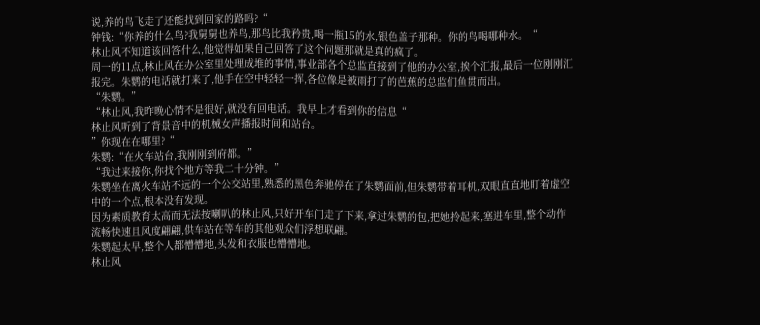说,养的鸟飞走了还能找到回家的路吗?“
钟钱:“你养的什么鸟?我舅舅也养鸟,那鸟比我矜贵,喝一瓶15的水,银色盖子那种。你的鸟喝哪种水。“
林止风不知道该回答什么,他觉得如果自己回答了这个问题那就是真的疯了。
周一的11点,林止风在办公室里处理成堆的事情,事业部各个总监直接到了他的办公室,挨个汇报,最后一位刚刚汇报完。朱鹦的电话就打来了,他手在空中轻轻一挥,各位像是被雨打了的芭蕉的总监们鱼贯而出。
“朱鹦。”
“林止风,我昨晚心情不是很好,就没有回电话。我早上才看到你的信息“
林止风听到了背景音中的机械女声播报时间和站台。
”你现在在哪里?“
朱鹦:“在火车站台,我刚刚到府都。”
“我过来接你,你找个地方等我二十分钟。”
朱鹦坐在离火车站不远的一个公交站里,熟悉的黑色奔驰停在了朱鹦面前,但朱鹦带着耳机,双眼直直地盯着虚空中的一个点,根本没有发现。
因为素质教育太高而无法按喇叭的林止风,只好开车门走了下来,拿过朱鹦的包,把她拎起来,塞进车里,整个动作流畅快速且风度翩翩,供车站在等车的其他观众们浮想联翩。
朱鹦起太早,整个人都懵懵地,头发和衣服也懵懵地。
林止风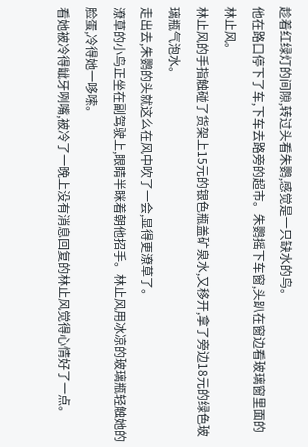趁着红绿灯的间隙,转过头看朱鹦,感觉是一只缺水的鸟。
他在路口停下了车,下车去路旁的超市。朱鹦摇下车窗,头趴在窗边看玻璃窗里面的林止风。
林止风的手指触碰了货架上15元的银色瓶盖矿泉水,又移开,拿了旁边18元的绿色玻璃瓶气泡水。
走出去,朱鹦的头就这么在风中吹了一会,显得更潦草了。
潦草的小鸟正坐在副驾驶上,眼睛半眯着朝他招手。林止风用冰凉的玻璃瓶轻触她的脸蛋,冷得她一哆嗦。
看她被冷得龇牙咧嘴,被冷了一晚上没有消息回复的林止风觉得心情好了一点。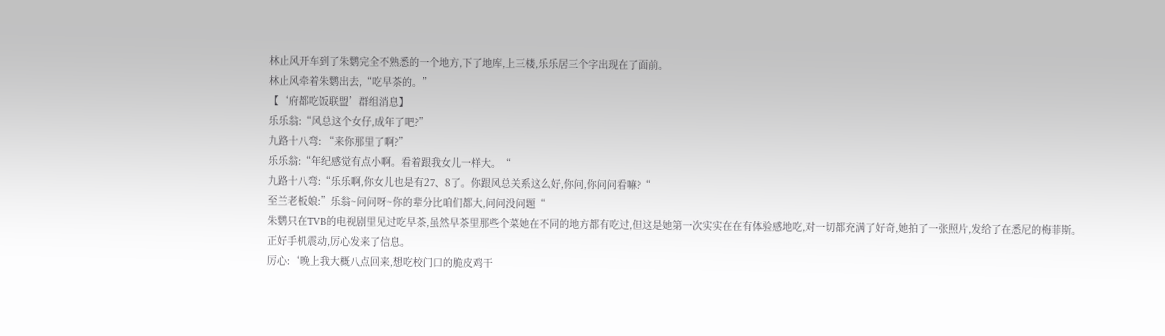林止风开车到了朱鹦完全不熟悉的一个地方,下了地库,上三楼,乐乐居三个字出现在了面前。
林止风牵着朱鹦出去,“吃早茶的。”
【‘府都吃饭联盟’群组消息】
乐乐翁:“风总这个女仔,成年了吧?”
九路十八弯: “来你那里了啊?”
乐乐翁:“年纪感觉有点小啊。看着跟我女儿一样大。“
九路十八弯:“乐乐啊,你女儿也是有27、8了。你跟风总关系这么好,你问,你问问看嘛?“
至兰老板娘:”乐翁~问问呀~你的辈分比咱们都大,问问没问题“
朱鹦只在TVB的电视剧里见过吃早茶,虽然早茶里那些个菜她在不同的地方都有吃过,但这是她第一次实实在在有体验感地吃,对一切都充满了好奇,她拍了一张照片,发给了在悉尼的梅菲斯。
正好手机震动,厉心发来了信息。
厉心:‘晚上我大概八点回来,想吃校门口的脆皮鸡干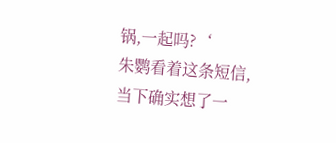锅,一起吗?‘
朱鹦看着这条短信,当下确实想了一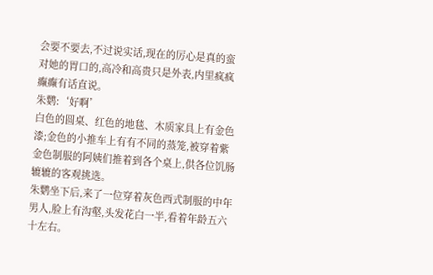会要不要去,不过说实话,现在的厉心是真的蛮对她的胃口的,高冷和高贵只是外表,内里疯疯癫癫有话直说。
朱鹦:‘好啊’
白色的圆桌、红色的地毯、木质家具上有金色漆;金色的小推车上有有不同的蒸笼,被穿着紫金色制服的阿姨们推着到各个桌上,供各位饥肠辘辘的客观挑选。
朱鹦坐下后,来了一位穿着灰色西式制服的中年男人,脸上有沟壑,头发花白一半,看着年龄五六十左右。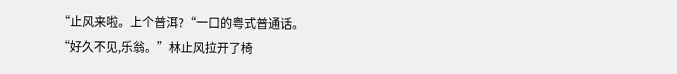“止风来啦。上个普洱?“一口的粤式普通话。
“好久不见,乐翁。”林止风拉开了椅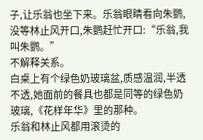子,让乐翁也坐下来。乐翁眼睛看向朱鹦,没等林止风开口,朱鹦赶忙开口:“乐翁,我叫朱鹦。”
不解释关系。
白桌上有个绿色奶玻璃盆,质感温润,半透不透,她面前的餐具也都是同等的绿色奶玻璃,《花样年华》里的那种。
乐翁和林止风都用滚烫的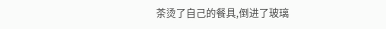茶烫了自己的餐具,倒进了玻璃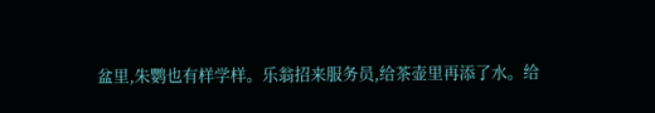盆里,朱鹦也有样学样。乐翁招来服务员,给茶壶里再添了水。给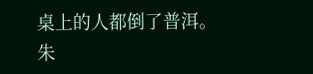桌上的人都倒了普洱。
朱